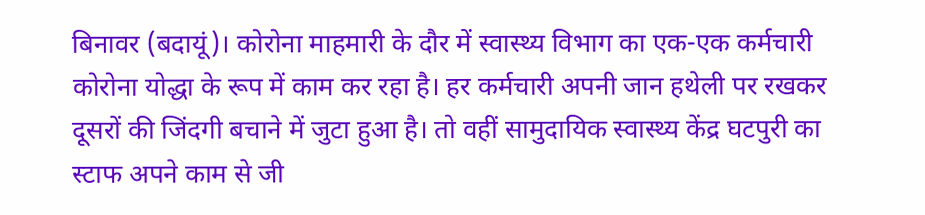बिनावर (बदायूं)। कोरोना माहमारी के दौर में स्वास्थ्य विभाग का एक-एक कर्मचारी कोरोना योद्धा के रूप में काम कर रहा है। हर कर्मचारी अपनी जान हथेली पर रखकर दूसरों की जिंदगी बचाने में जुटा हुआ है। तो वहीं सामुदायिक स्वास्थ्य केंद्र घटपुरी का स्टाफ अपने काम से जी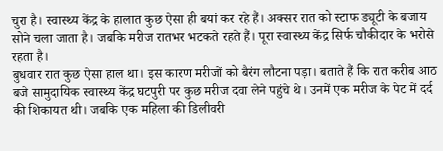चुरा है। स्वास्थ्य केंद्र के हालात कुछ ऐसा ही बयां कर रहे हैं। अक्सर रात को स्टाफ ड्यूटी के बजाय सोने चला जाता है। जबकि मरीज रातभर भटकते रहते हैं। पूरा स्वास्थ्य केंद्र सिर्फ चौकीदार के भरोसे रहता है।
बुधवार रात कुछ ऐसा हाल था। इस कारण मरीजों को बैरंग लौटना पड़ा। बताते हैं कि रात करीब आठ बजे सामुदायिक स्वास्थ्य केंद्र घटपुरी पर कुछ मरीज दवा लेने पहुंचे थे। उनमें एक मरीज के पेट में दर्द की शिकायत थी। जबकि एक महिला की डिलीवरी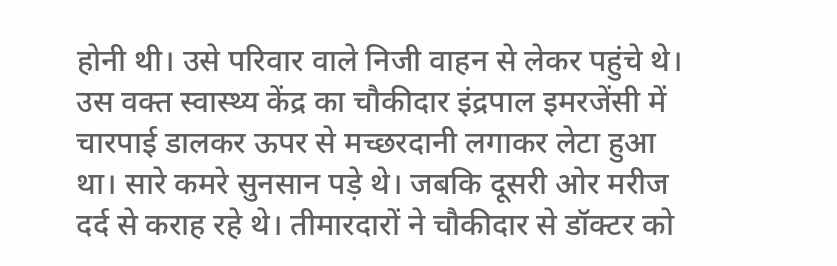होनी थी। उसे परिवार वाले निजी वाहन से लेकर पहुंचे थे। उस वक्त स्वास्थ्य केंद्र का चौकीदार इंद्रपाल इमरजेंसी में चारपाई डालकर ऊपर से मच्छरदानी लगाकर लेटा हुआ था। सारे कमरे सुनसान पड़े थे। जबकि दूसरी ओर मरीज दर्द से कराह रहे थे। तीमारदारों ने चौकीदार से डॉक्टर को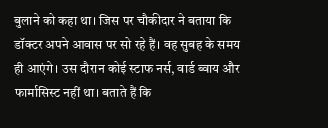बुलाने को कहा था। जिस पर चौकीदार ने बताया कि डॉक्टर अपने आवास पर सो रहे हैं। वह सुबह के समय ही आएंगे। उस दौरान कोई स्टाफ नर्स, वार्ड ब्वाय और फार्मासिस्ट नहीं था। बताते हैं कि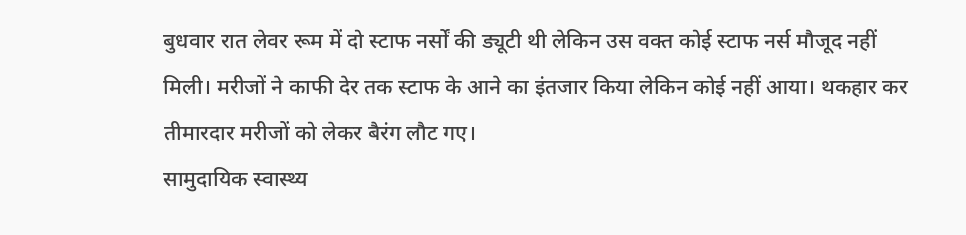बुधवार रात लेवर रूम में दो स्टाफ नर्सों की ड्यूटी थी लेकिन उस वक्त कोई स्टाफ नर्स मौजूद नहीं मिली। मरीजों ने काफी देर तक स्टाफ के आने का इंतजार किया लेकिन कोई नहीं आया। थकहार कर तीमारदार मरीजों को लेकर बैरंग लौट गए।
सामुदायिक स्वास्थ्य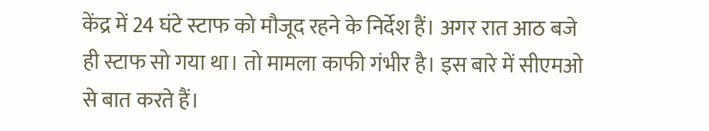केंद्र में 24 घंटे स्टाफ को मौजूद रहने के निर्देश हैं। अगर रात आठ बजे ही स्टाफ सो गया था। तो मामला काफी गंभीर है। इस बारे में सीएमओ से बात करते हैं।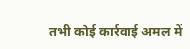तभी कोई कार्रवाई अमल में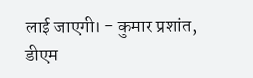लाई जाएगी। - कुमार प्रशांत, डीएम